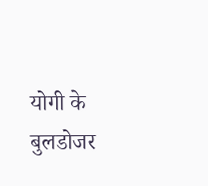योगी के बुलडोजर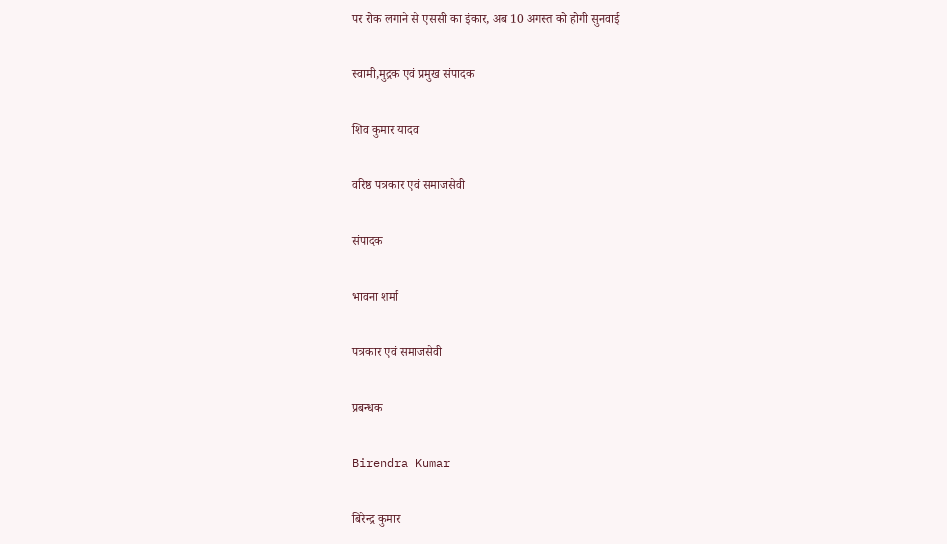पर रोक लगाने से एससी का इंकार, अब 10 अगस्त को होगी सुनवाई

स्वामी,मुद्रक एवं प्रमुख संपादक

शिव कुमार यादव

वरिष्ठ पत्रकार एवं समाजसेवी

संपादक

भावना शर्मा

पत्रकार एवं समाजसेवी

प्रबन्धक

Birendra Kumar

बिरेन्द्र कुमार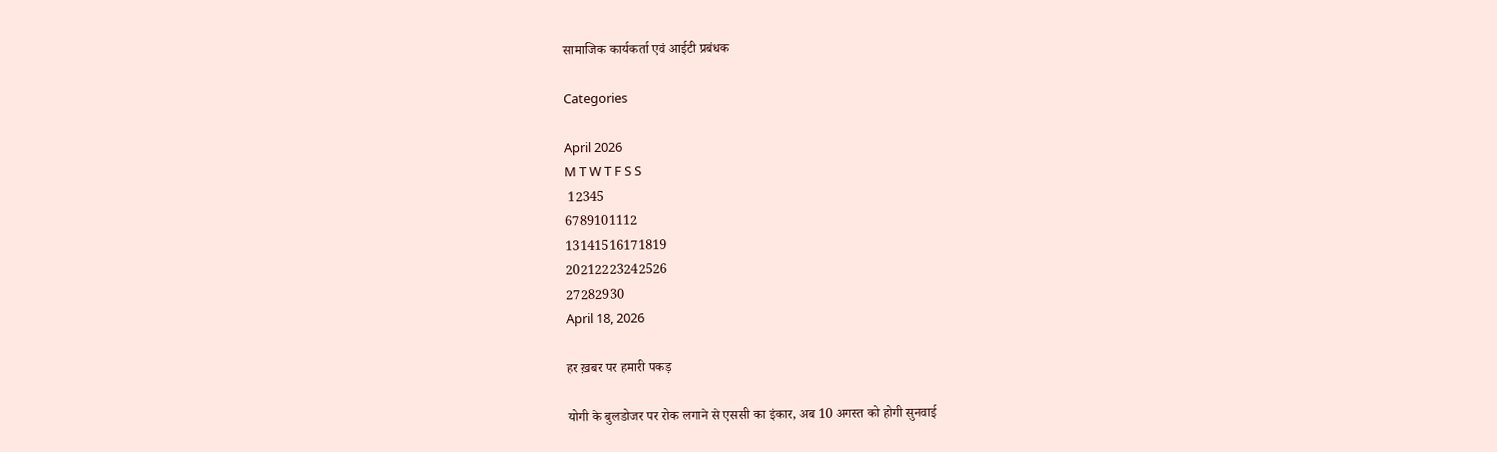सामाजिक कार्यकर्ता एवं आईटी प्रबंधक

Categories

April 2026
M T W T F S S
 12345
6789101112
13141516171819
20212223242526
27282930
April 18, 2026

हर ख़बर पर हमारी पकड़

योगी के बुलडोजर पर रोक लगाने से एससी का इंकार, अब 10 अगस्त को होगी सुनवाई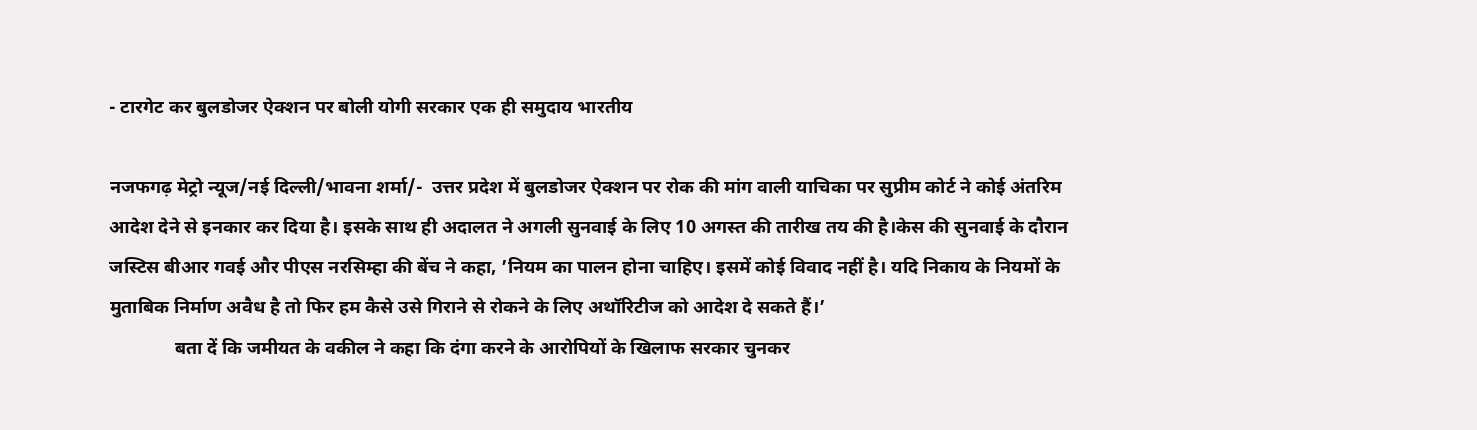- टारगेट कर बुलडोजर ऐक्शन पर बोली योगी सरकार एक ही समुदाय भारतीय

नजफगढ़ मेट्रो न्यूज/नई दिल्ली/भावना शर्मा/-  उत्तर प्रदेश में बुलडोजर ऐक्शन पर रोक की मांग वाली याचिका पर सुप्रीम कोर्ट ने कोई अंतरिम आदेश देने से इनकार कर दिया है। इसके साथ ही अदालत ने अगली सुनवाई के लिए 10 अगस्त की तारीख तय की है।केस की सुनवाई के दौरान जस्टिस बीआर गवई और पीएस नरसिम्हा की बेंच ने कहा, ’नियम का पालन होना चाहिए। इसमें कोई विवाद नहीं है। यदि निकाय के नियमों के मुताबिक निर्माण अवैध है तो फिर हम कैसे उसे गिराने से रोकने के लिए अथॉरिटीज को आदेश दे सकते हैं।’
              बता दें कि जमीयत के वकील ने कहा कि दंगा करने के आरोपियों के खिलाफ सरकार चुनकर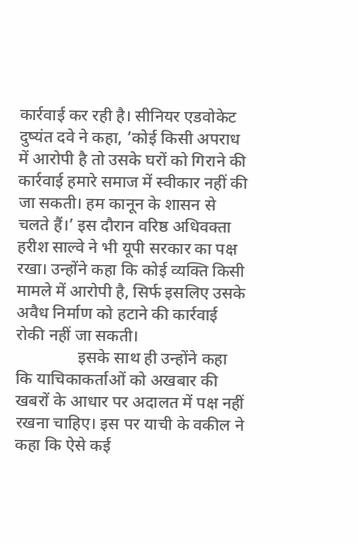कार्रवाई कर रही है। सीनियर एडवोकेट दुष्यंत दवे ने कहा, ’कोई किसी अपराध में आरोपी है तो उसके घरों को गिराने की कार्रवाई हमारे समाज में स्वीकार नहीं की जा सकती। हम कानून के शासन से चलते हैं।’ इस दौरान वरिष्ठ अधिवक्ता हरीश साल्वे ने भी यूपी सरकार का पक्ष रखा। उन्होंने कहा कि कोई व्यक्ति किसी मामले में आरोपी है, सिर्फ इसलिए उसके अवैध निर्माण को हटाने की कार्रवाई रोकी नहीं जा सकती।
               इसके साथ ही उन्होंने कहा कि याचिकाकर्ताओं को अखबार की खबरों के आधार पर अदालत में पक्ष नहीं रखना चाहिए। इस पर याची के वकील ने कहा कि ऐसे कई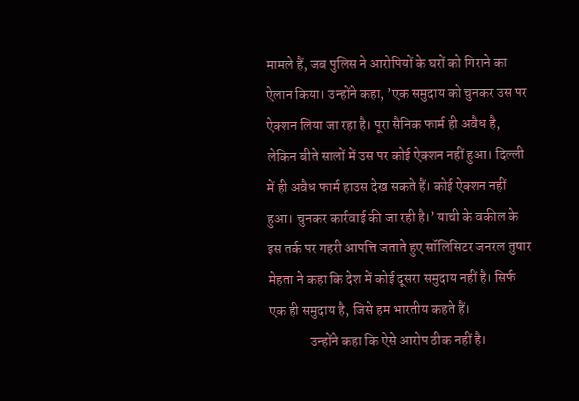मामले हैं, जब पुलिस ने आरोपियों के घरों को गिराने का ऐलान किया। उन्होंने कहा, ’एक समुदाय को चुनकर उस पर ऐक्शन लिया जा रहा है। पूरा सैनिक फार्म ही अवैध है, लेकिन बीते सालों में उस पर कोई ऐक्शन नहीं हुआ। दिल्ली में ही अवैध फार्म हाउस देख सकते हैं। कोई ऐक्शन नहीं हुआ। चुनकर कार्रवाई की जा रही है।’ याची के वकील के इस तर्क पर गहरी आपत्ति जताते हुए सॉलिसिटर जनरल तुषार मेहता ने कहा कि देश में कोई दूसरा समुदाय नहीं है। सिर्फ एक ही समुदाय है, जिसे हम भारतीय कहते हैं।
               उन्होंने कहा कि ऐसे आरोप ठीक नहीं है।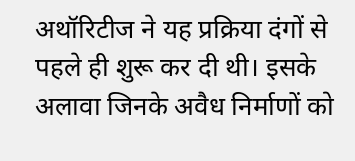अथॉरिटीज ने यह प्रक्रिया दंगों से पहले ही शुरू कर दी थी। इसके अलावा जिनके अवैध निर्माणों को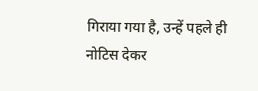गिराया गया है, उन्हें पहले ही नोटिस देकर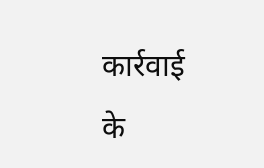कार्रवाई के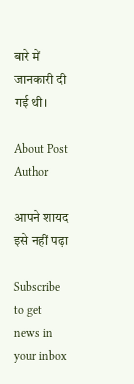बारे में जानकारी दी गई थी।

About Post Author

आपने शायद इसे नहीं पढ़ा

Subscribe to get news in your inbox